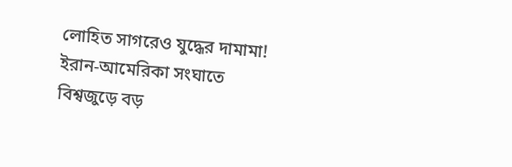লোহিত সাগরেও যুদ্ধের দামামা! ইরান-আমেরিকা সংঘাতে বিশ্বজুড়ে বড়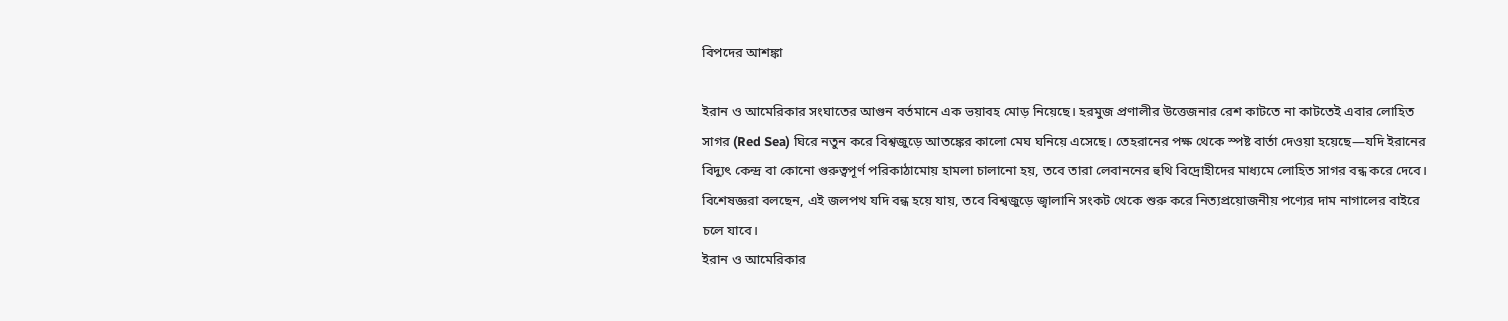বিপদের আশঙ্কা

ইরান ও আমেরিকার সংঘাতের আগুন বর্তমানে এক ভয়াবহ মোড় নিয়েছে। হরমুজ প্রণালীর উত্তেজনার রেশ কাটতে না কাটতেই এবার লোহিত সাগর (Red Sea) ঘিরে নতুন করে বিশ্বজুড়ে আতঙ্কের কালো মেঘ ঘনিয়ে এসেছে। তেহরানের পক্ষ থেকে স্পষ্ট বার্তা দেওয়া হয়েছে—যদি ইরানের বিদ্যুৎ কেন্দ্র বা কোনো গুরুত্বপূর্ণ পরিকাঠামোয় হামলা চালানো হয়, তবে তারা লেবাননের হুথি বিদ্রোহীদের মাধ্যমে লোহিত সাগর বন্ধ করে দেবে। বিশেষজ্ঞরা বলছেন, এই জলপথ যদি বন্ধ হয়ে যায়, তবে বিশ্বজুড়ে জ্বালানি সংকট থেকে শুরু করে নিত্যপ্রয়োজনীয় পণ্যের দাম নাগালের বাইরে চলে যাবে।
ইরান ও আমেরিকার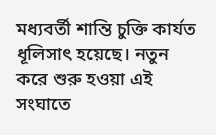মধ্যবর্তী শান্তি চুক্তি কার্যত ধূলিসাৎ হয়েছে। নতুন করে শুরু হওয়া এই সংঘাতে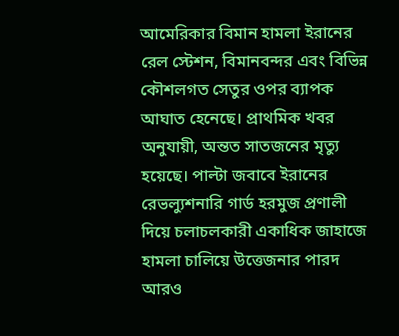আমেরিকার বিমান হামলা ইরানের রেল স্টেশন, বিমানবন্দর এবং বিভিন্ন কৌশলগত সেতুর ওপর ব্যাপক আঘাত হেনেছে। প্রাথমিক খবর অনুযায়ী, অন্তত সাতজনের মৃত্যু হয়েছে। পাল্টা জবাবে ইরানের রেভল্যুশনারি গার্ড হরমুজ প্রণালী দিয়ে চলাচলকারী একাধিক জাহাজে হামলা চালিয়ে উত্তেজনার পারদ আরও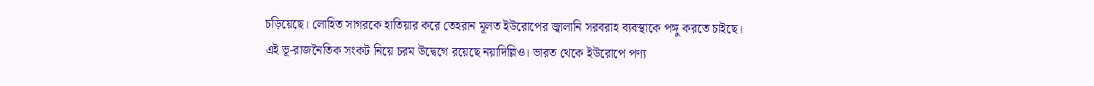চড়িয়েছে। লোহিত সাগরকে হাতিয়ার করে তেহরান মূলত ইউরোপের জ্বালানি সরবরাহ ব্যবস্থাকে পঙ্গু করতে চাইছে।
এই ভূ-রাজনৈতিক সংকট নিয়ে চরম উদ্বেগে রয়েছে নয়াদিল্লিও। ভারত থেকে ইউরোপে পণ্য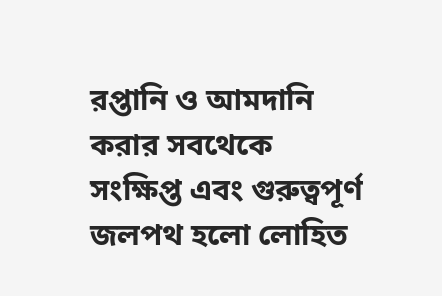রপ্তানি ও আমদানি করার সবথেকে সংক্ষিপ্ত এবং গুরুত্বপূর্ণ জলপথ হলো লোহিত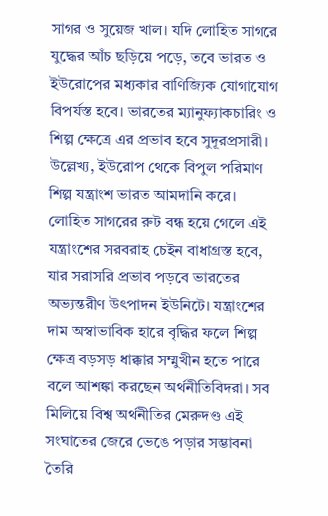সাগর ও সুয়েজ খাল। যদি লোহিত সাগরে যুদ্ধের আঁচ ছড়িয়ে পড়ে, তবে ভারত ও ইউরোপের মধ্যকার বাণিজ্যিক যোগাযোগ বিপর্যস্ত হবে। ভারতের ম্যানুফ্যাকচারিং ও শিল্প ক্ষেত্রে এর প্রভাব হবে সুদূরপ্রসারী। উল্লেখ্য, ইউরোপ থেকে বিপুল পরিমাণ শিল্প যন্ত্রাংশ ভারত আমদানি করে। লোহিত সাগরের রুট বন্ধ হয়ে গেলে এই যন্ত্রাংশের সরবরাহ চেইন বাধাগ্রস্ত হবে, যার সরাসরি প্রভাব পড়বে ভারতের অভ্যন্তরীণ উৎপাদন ইউনিটে। যন্ত্রাংশের দাম অস্বাভাবিক হারে বৃদ্ধির ফলে শিল্প ক্ষেত্র বড়সড় ধাক্কার সম্মুখীন হতে পারে বলে আশঙ্কা করছেন অর্থনীতিবিদরা। সব মিলিয়ে বিশ্ব অর্থনীতির মেরুদণ্ড এই সংঘাতের জেরে ভেঙে পড়ার সম্ভাবনা তৈরি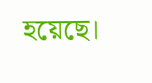হয়েছে।